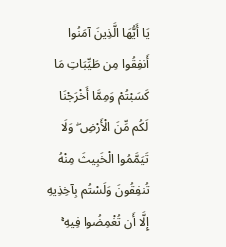يَا أَيُّهَا الَّذِينَ آمَنُوا أَنفِقُوا مِن طَيِّبَاتِ مَا كَسَبْتُمْ وَمِمَّا أَخْرَجْنَا لَكُم مِّنَ الْأَرْضِ ۖ وَلَا تَيَمَّمُوا الْخَبِيثَ مِنْهُ تُنفِقُونَ وَلَسْتُم بِآخِذِيهِ إِلَّا أَن تُغْمِضُوا فِيهِ ۚ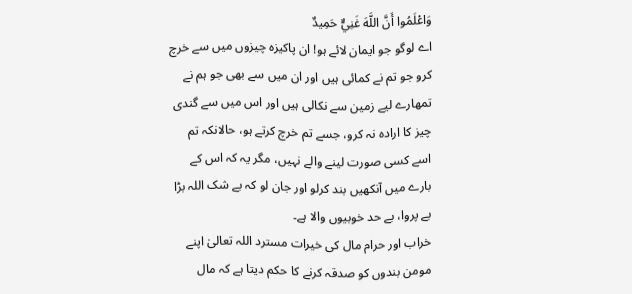وَاعْلَمُوا أَنَّ اللَّهَ غَنِيٌّ حَمِيدٌ
اے لوگو جو ایمان لائے ہو! ان پاکیزہ چیزوں میں سے خرچ کرو جو تم نے کمائی ہیں اور ان میں سے بھی جو ہم نے تمھارے لیے زمین سے نکالی ہیں اور اس میں سے گندی چیز کا ارادہ نہ کرو، جسے تم خرچ کرتے ہو، حالانکہ تم اسے کسی صورت لینے والے نہیں، مگر یہ کہ اس کے بارے میں آنکھیں بند کرلو اور جان لو کہ بے شک اللہ بڑا بے پروا، بے حد خوبیوں والا ہے۔
خراب اور حرام مال کی خیرات مسترد اللہ تعالیٰ اپنے مومن بندوں کو صدقہ کرنے کا حکم دیتا ہے کہ مال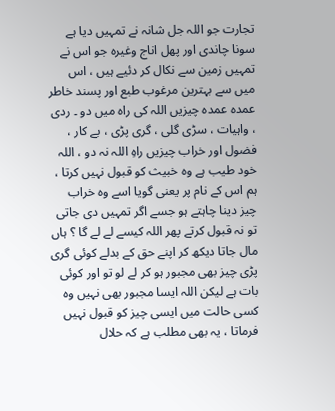تجارت جو اللہ جل شانہ نے تمہیں دیا ہے سونا چاندی اور پھل اناج وغیرہ جو اس نے تمہیں زمین سے نکال کر دئیے ہیں ، اس میں سے بہترین مرغوب طبع اور پسند خاطر عمدہ عمدہ چیزیں اللہ کی راہ میں دو ۔ ردی ، واہیات ، سڑی گلی ، گری پڑی ، بے کار ، فضول اور خراب چیزیں راہِ اللہ نہ دو ، اللہ خود طیب ہے وہ خبیث کو قبول نہیں کرتا ، ہم اس کے نام پر یعنی گویا اسے وہ خراب چیز دینا چاہتے ہو جسے اگر تمہیں دی جاتی تو نہ قبول کرتے پھر اللہ کیسے لے لے گا ؟ ہاں مال جاتا دیکھ کر اپنے حق کے بدلے کوئی گری پڑی چیز بھی مجبور ہو کر لے لو تو اور کوئی بات ہے لیکن اللہ ایسا مجبور بھی نہیں وہ کسی حالت میں ایسی چیز کو قبول نہیں فرماتا ، یہ بھی مطلب ہے کہ حلال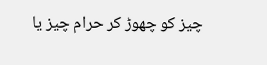چیز کو چھوڑ کر حرام چیز یا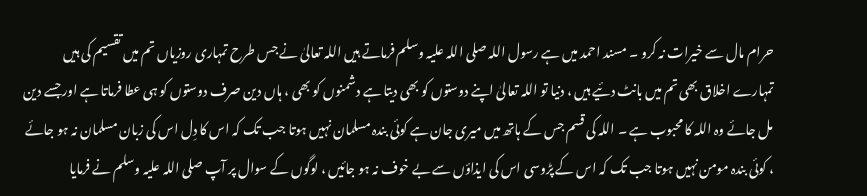حرام مال سے خیرات نہ کرو ۔ مسند احمد میں ہے رسول اللہ صلی اللہ علیہ وسلم فرماتے ہیں اللہ تعالیٰ نے جس طرح تمہاری روزیاں تم میں تقسیم کی ہیں تمہارے اخلاق بھی تم میں بانٹ دئیے ہیں ، دنیا تو اللہ تعالیٰ اپنے دوستوں کو بھی دیتا ہے دشمنوں کو بھی ، ہاں دین صرف دوستوں کو ہی عطا فرماتا ہے اور جسے دین مل جائے وہ اللہ کا محبوب ہے ۔ اللہ کی قسم جس کے ہاتھ میں میری جان ہے کوئی بندہ مسلمان نہیں ہوتا جب تک کہ اس کا دِل اس کی زبان مسلمان نہ ہو جائے ، کوئی بندہ مومن نہیں ہوتا جب تک کہ اس کے پڑوسی اس کی ایذاؤں سے بے خوف نہ ہو جائیں ، لوگوں کے سوال پر آپ صلی اللہ علیہ وسلم نے فرمایا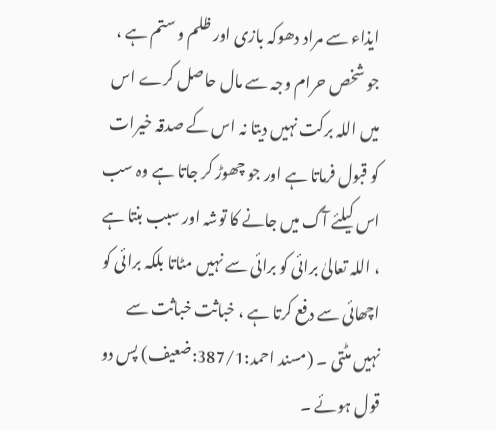ایذاء سے مراد دھوکہ بازی اور ظلم و ستم ہے ، جو شخص حرام وجہ سے مال حاصل کرے اس میں اللہ برکت نہیں دیتا نہ اس کے صدقہ خیرات کو قبول فرماتا ہے اور جو چھوڑ کر جاتا ہے وہ سب اس کیلئے آگ میں جانے کا توشہ اور سبب بنتا ہے ، اللہ تعالیٰ برائی کو برائی سے نہیں مٹاتا بلکہ برائی کو اچھائی سے دفع کرتا ہے ، خباثت خباثت سے نہیں مٹتی ۔ (مسند احمد:387/1:ضعیف) پس دو قول ہوئے ۔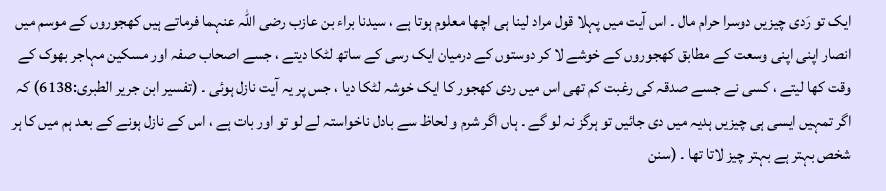ایک تو رَدی چیزیں دوسرا حرام مال ۔ اس آیت میں پہلا قول مراد لینا ہی اچھا معلوم ہوتا ہے ، سیدنا براء بن عازب رضی اللہ عنہما فرماتے ہیں کھجوروں کے موسم میں انصار اپنی اپنی وسعت کے مطابق کھجوروں کے خوشے لا کر دوستوں کے درمیان ایک رسی کے ساتھ لٹکا دیتے ، جسے اصحاب صفہ اور مسکین مہاجر بھوک کے وقت کھا لیتے ، کسی نے جسے صدقہ کی رغبت کم تھی اس میں ردی کھجور کا ایک خوشہ لٹکا دیا ، جس پر یہ آیت نازل ہوئی ۔ (تفسیر ابن جریر الطبری:6138) کہ اگر تمہیں ایسی ہی چیزیں ہدیہ میں دی جائیں تو ہرگز نہ لو گے ۔ ہاں اگر شرم و لحاظ سے بادل ناخواستہ لے لو تو اور بات ہے ، اس کے نازل ہونے کے بعد ہم میں کا ہر شخص بہتر ہے بہتر چیز لاتا تھا ۔ (سنن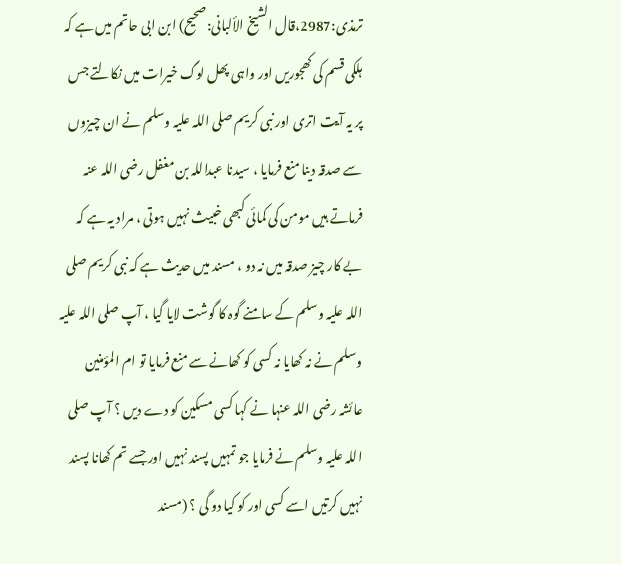ترمذی:2987،قال الشیخ الألبانی:صحیح) ابن ابی حاتم میں ہے کہ ہلکی قسم کی کھجوریں اور واہی پھل لوگ خیرات میں نکالتے جس پر یہ آیت اتری اور نبی کریم صلی اللہ علیہ وسلم نے ان چیزوں سے صدقہ دینا منع فرمایا ، سیدنا عبداللہ بن مغفل رضی اللہ عنہ فرماتے ہیں مومن کی کمائی کبھی خبیث نہیں ہوتی ، مراد یہ ہے کہ بے کار چیز صدقہ میں نہ دو ، مسند میں حدیث ہے کہ نبی کریم صلی اللہ علیہ وسلم کے سامنے گوہ کا گوشت لایا گیا ، آپ صلی اللہ علیہ وسلم نے نہ کھایا نہ کسی کو کھانے سے منع فرمایا تو ام المؤمنین عائشہ رضی اللہ عنہا نے کہا کسی مسکین کو دے دیں ؟ آپ صلی اللہ علیہ وسلم نے فرمایا جو تمہیں پسند نہیں اور جسے تم کھانا پسند نہیں کرتیں اسے کسی اور کو کیا دو گی ؟ (مسند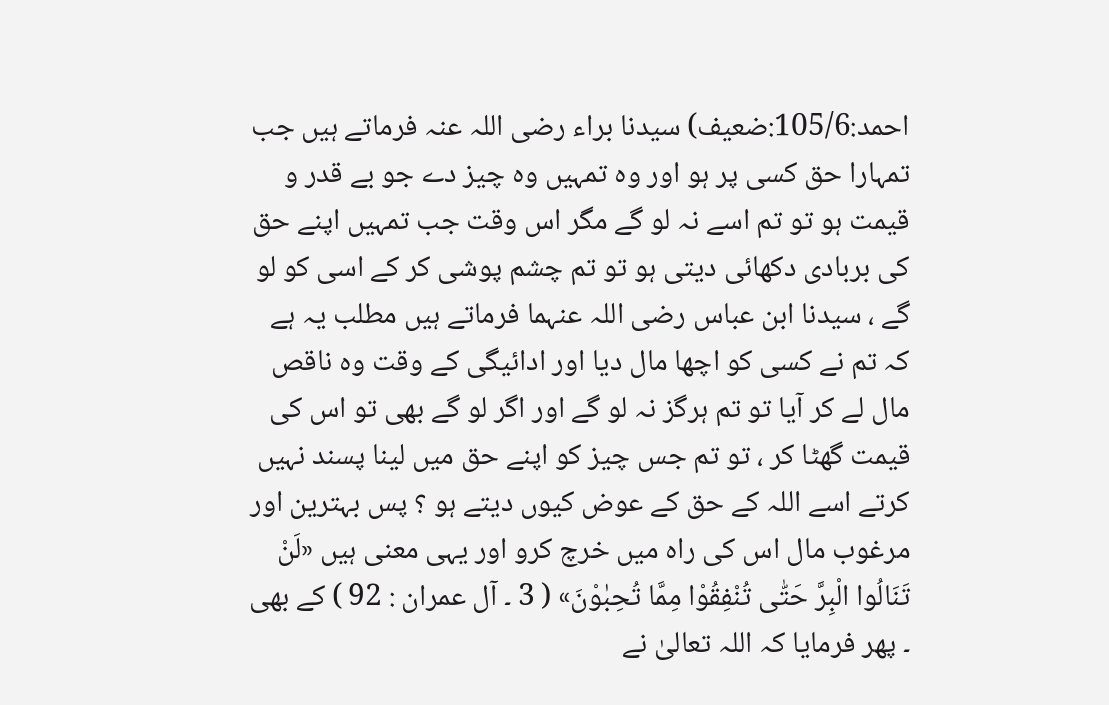احمد:105/6:ضعیف) سیدنا براء رضی اللہ عنہ فرماتے ہیں جب تمہارا حق کسی پر ہو اور وہ تمہیں وہ چیز دے جو بے قدر و قیمت ہو تو تم اسے نہ لو گے مگر اس وقت جب تمہیں اپنے حق کی بربادی دکھائی دیتی ہو تو تم چشم پوشی کر کے اسی کو لو گے ، سیدنا ابن عباس رضی اللہ عنہما فرماتے ہیں مطلب یہ ہے کہ تم نے کسی کو اچھا مال دیا اور ادائیگی کے وقت وہ ناقص مال لے کر آیا تو تم ہرگز نہ لو گے اور اگر لو گے بھی تو اس کی قیمت گھٹا کر ، تو تم جس چیز کو اپنے حق میں لینا پسند نہیں کرتے اسے اللہ کے حق کے عوض کیوں دیتے ہو ؟ پس بہترین اور مرغوب مال اس کی راہ میں خرچ کرو اور یہی معنی ہیں «لَنْ تَنَالُوا الْبِرَّ حَتّٰی تُنْفِقُوْا مِمَّا تُحِبٰوْنَ» ( 3 ۔ آل عمران : 92 ) کے بھی ۔ پھر فرمایا کہ اللہ تعالیٰ نے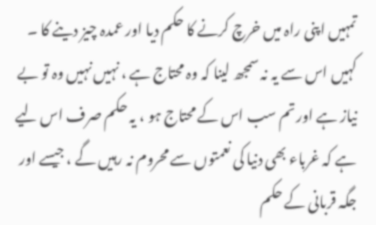تمہیں اپنی راہ میں خرچ کرنے کا حکم دیا اور عمدہ چیز دینے کا ۔ کہیں اس سے یہ نہ سمجھ لینا کہ وہ محتاج ہے ، نہیں نہیں وہ تو بے نیاز ہے اور تم سب اس کے محتاج ہو ، یہ حکم صرف اس لیے ہے کہ غرباء بھی دنیا کی نعمتوں سے محروم نہ رہیں گے ، جیسے اور جگہ قربانی کے حکم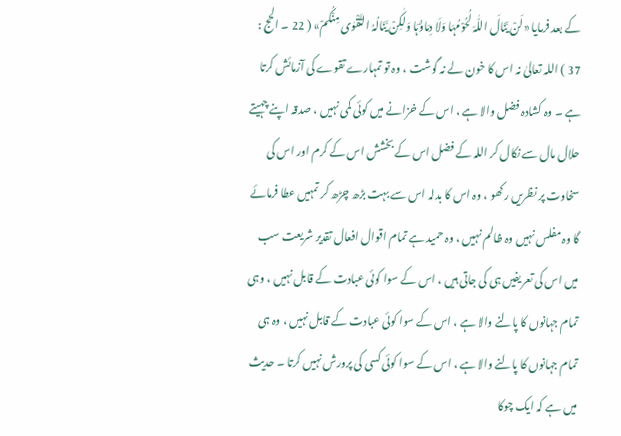کے بعد فرمایا «لَنْ یَّنَالَ اللّٰہَ لُحُوْمُہَا وَلَا دِمَاؤُہَا وَلٰکِنْ یَّنَالُہُ التَّقْوٰی مِنْکُمْ» ( 22 ۔ الحج : 37 ) اللہ تعالیٰ نہ اس کا خون لے نہ گوشت ، وہ تو تمہارے تقوے کی آزمائش کرتا ہے ۔ وہ کشادہ فضل والا ہے ، اس کے خزانے میں کوئی کمی نہیں ، صدقہ اپنے چہیتے حلال مال سے نکال کر اللہ کے فضل اس کے بخشش اس کے کرم اور اس کی سخاوت پر نظریں رکھو ، وہ اس کا بدلہ اس سے بہت بڑھ چڑھ کر تمہیں عطا فرمائے گا وہ مفلس نہیں وہ ظالم نہیں ، وہ حمید ہے تمام اقوال افعال تقدیر شریعت سب میں اس کی تعریفیں ہی کی جاتی ہیں ، اس کے سوا کوئی عبادت کے قابل نہیں ، وہی تمام جہانوں کا پالنے والا ہے ، اس کے سوا کوئی عبادت کے قابل نہیں ، وہ ہی تمام جہانوں کا پالنے والا ہے ، اس کے سوا کوئی کسی کی پرورش نہیں کرتا ۔ حدیث میں ہے کہ ایک چوکا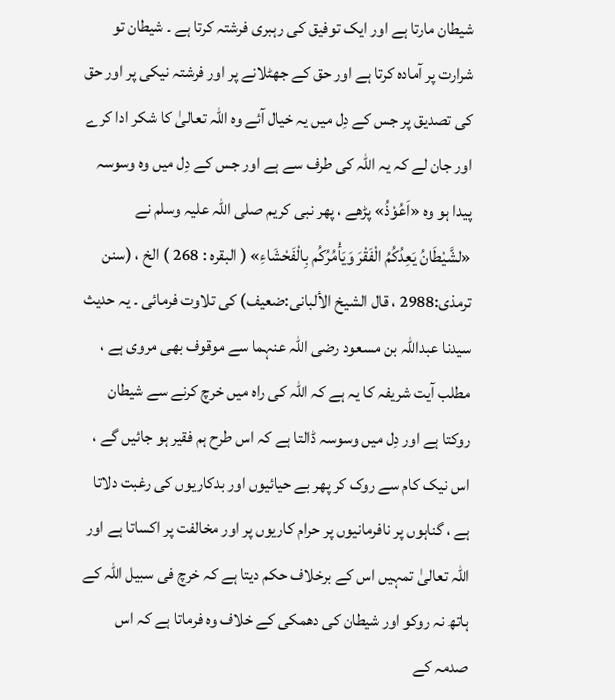شیطان مارتا ہے اور ایک توفیق کی رہبری فرشتہ کرتا ہے ۔ شیطان تو شرارت پر آمادہ کرتا ہے اور حق کے جھٹلانے پر اور فرشتہ نیکی پر اور حق کی تصدیق پر جس کے دِل میں یہ خیال آئے وہ اللہ تعالیٰ کا شکر ادا کرے اور جان لے کہ یہ اللہ کی طرف سے ہے اور جس کے دِل میں وہ وسوسہ پیدا ہو وہ «اَعُوْذُ» پڑھے ، پھر نبی کریم صلی اللہ علیہ وسلم نے «لشَّیْطَانُ یَعِدُکُمُ الْفَقْرَ وَیَأْمُرُکُم بِالْفَحْشَاءِ» ( البقرہ : 268 ) الخ ، (سنن ترمذی:2988 ، قال الشیخ الألبانی:ضعیف) کی تلاوت فرمائی ۔ یہ حدیث سیدنا عبداللہ بن مسعود رضی اللہ عنہما سے موقوف بھی مروی ہے ، مطلب آیت شریفہ کا یہ ہے کہ اللہ کی راہ میں خرچ کرنے سے شیطان روکتا ہے اور دِل میں وسوسہ ڈالتا ہے کہ اس طرح ہم فقیر ہو جائیں گے ، اس نیک کام سے روک کر پھر بے حیائیوں اور بدکاریوں کی رغبت دلاتا ہے ، گناہوں پر نافرمانیوں پر حرام کاریوں پر اور مخالفت پر اکساتا ہے اور اللہ تعالیٰ تمہیں اس کے برخلاف حکم دیتا ہے کہ خرچ فی سبیل اللہ کے ہاتھ نہ روکو اور شیطان کی دھمکی کے خلاف وہ فرماتا ہے کہ اس صدمہ کے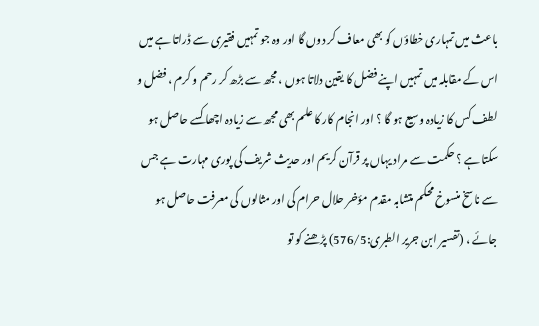باعث میں تمہاری خطاؤں کو بھی معاف کر دوں گا اور وہ جو تمہیں فقیری سے ڈراتا ہے میں اس کے مقابلہ میں تمہیں اپنے فضل کا یقین دلاتا ہوں ، مجھ سے بڑھ کر رحم و کرم ، فضل و لطف کس کا زیادہ وسیع ہو گا ؟ اور انجام کار کا علم بھی مجھ سے زیادہ اچھا کسے حاصل ہو سکتا ہے ؟ حکمت سے مراد یہاں پر قرآن کریم اور حدیث شریف کی پوری مہارت ہے جس سے ناسخ منسوخ محکم متشابہ مقدم مؤخر حلال حرام کی اور مثالوں کی معرفت حاصل ہو جائے ، (تفسیر ابن جریر الطبری:576/5) پڑھنے کو تو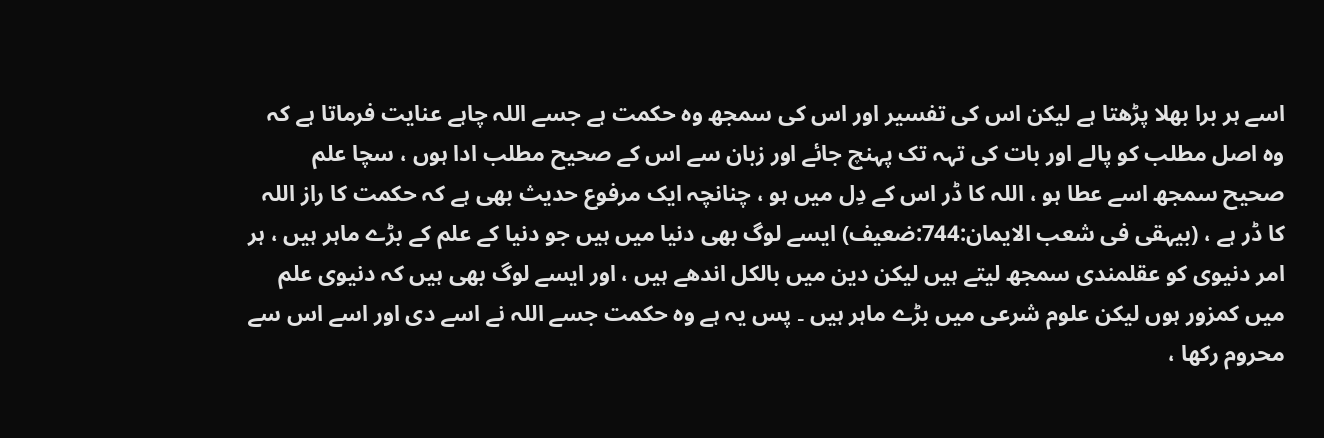اسے ہر برا بھلا پڑھتا ہے لیکن اس کی تفسیر اور اس کی سمجھ وہ حکمت ہے جسے اللہ چاہے عنایت فرماتا ہے کہ وہ اصل مطلب کو پالے اور بات کی تہہ تک پہنچ جائے اور زبان سے اس کے صحیح مطلب ادا ہوں ، سچا علم صحیح سمجھ اسے عطا ہو ، اللہ کا ڈر اس کے دِل میں ہو ، چنانچہ ایک مرفوع حدیث بھی ہے کہ حکمت کا راز اللہ کا ڈر ہے ، (بیہقی فی شعب الایمان:744:ضعیف) ایسے لوگ بھی دنیا میں ہیں جو دنیا کے علم کے بڑے ماہر ہیں ، ہر امر دنیوی کو عقلمندی سمجھ لیتے ہیں لیکن دین میں بالکل اندھے ہیں ، اور ایسے لوگ بھی ہیں کہ دنیوی علم میں کمزور ہوں لیکن علوم شرعی میں بڑے ماہر ہیں ۔ پس یہ ہے وہ حکمت جسے اللہ نے اسے دی اور اسے اس سے محروم رکھا ،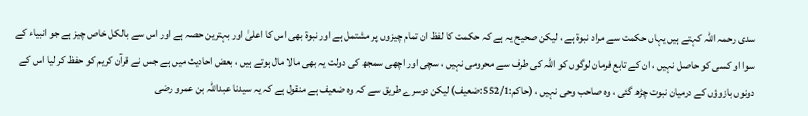سدی رحمہ اللہ کہتے ہیں یہاں حکمت سے مراد نبوۃ ہے ، لیکن صحیح یہ ہے کہ حکمت کا لفظ ان تمام چیزوں پر مشتمل ہے اور نبوۃ بھی اس کا اعلیٰ اور بہترین حصہ ہے اور اس سے بالکل خاص چیز ہے جو انبیاء کے سوا او کسی کو حاصل نہیں ، ان کے تابع فرمان لوگوں کو اللہ کی طرف سے محرومی نہیں ، سچی اور اچھی سمجھ کی دولت یہ بھی مالا مال ہوتے ہیں ، بعض احادیث میں ہے جس نے قرآن کریم کو حفظ کر لیا اس کے دونوں بازوؤں کے درمیان نبوت چڑھ گئی ، وہ صاحب وحی نہیں ، (حاکم:552/1:ضعیف) لیکن دوسرے طریق سے کہ وہ ضعیف ہے منقول ہے کہ یہ سیدنا عبداللہ بن عمرو رضی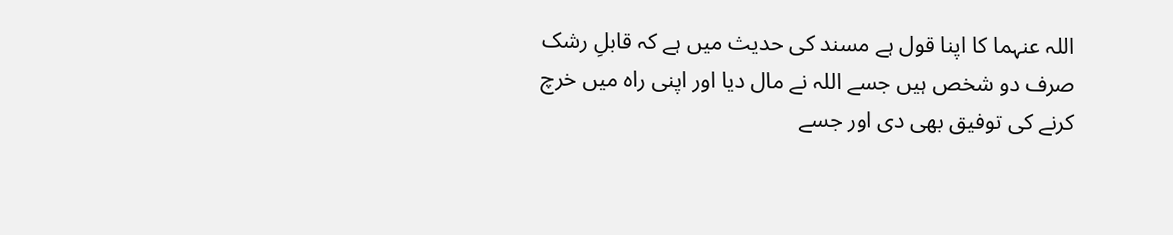اللہ عنہما کا اپنا قول ہے مسند کی حدیث میں ہے کہ قابلِ رشک صرف دو شخص ہیں جسے اللہ نے مال دیا اور اپنی راہ میں خرچ کرنے کی توفیق بھی دی اور جسے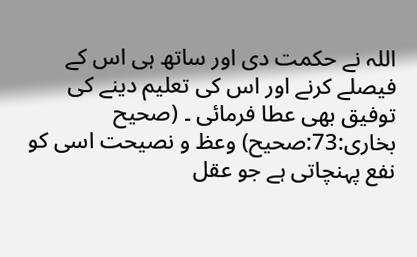اللہ نے حکمت دی اور ساتھ ہی اس کے فیصلے کرنے اور اس کی تعلیم دینے کی توفیق بھی عطا فرمائی ۔ (صحیح بخاری:73:صحیح) وعظ و نصیحت اسی کو نفع پہنچاتی ہے جو عقل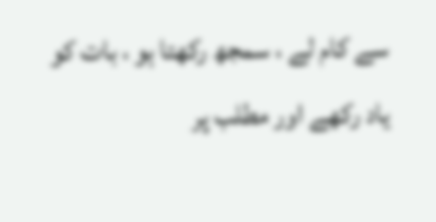سے کام لے ، سمجھ رکھتا ہو ، بات کو یاد رکھے اور مطلب پر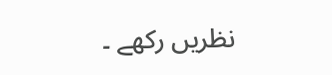نظریں رکھے ۔